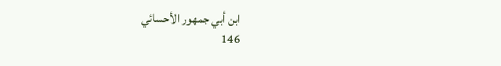ابن أبي جمهور الأحسائي
146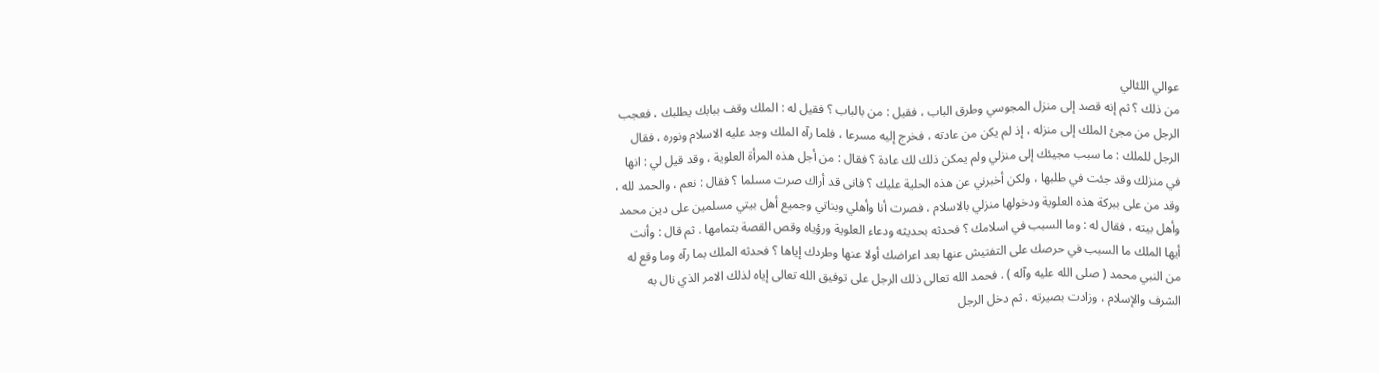عوالي اللئالي
من ذلك ؟ ثم إنه قصد إلى منزل المجوسي وطرق الباب ، فقيل : من بالباب ؟ فقيل له : الملك وقف ببابك يطلبك ، فعجب الرجل من مجئ الملك إلى منزله ، إذ لم يكن من عادته ، فخرج إليه مسرعا ، فلما رآه الملك وجد عليه الاسلام ونوره ، فقال الرجل للملك : ما سبب مجيئك إلى منزلي ولم يمكن ذلك لك عادة ؟ فقال : من أجل هذه المرأة العلوية ، وقد قيل لي : انها في منزلك وقد جئت في طلبها ، ولكن أخبرني عن هذه الحلية عليك ؟ فانى قد أراك صرت مسلما ؟ فقال : نعم ، والحمد لله ، وقد من على ببركة هذه العلوية ودخولها منزلي بالاسلام ، فصرت أنا وأهلي وبناتي وجميع أهل بيتي مسلمين على دين محمد وأهل بيته ، فقال له : وما السبب في اسلامك ؟ فحدثه بحديثه ودعاء العلوية ورؤياه وقص القصة بتمامها . ثم قال : وأنت أيها الملك ما السبب في حرصك على التفتيش عنها بعد اعراضك أولا عنها وطردك إياها ؟ فحدثه الملك بما رآه وما وقع له من النبي محمد ( صلى الله عليه وآله ) . فحمد الله تعالى ذلك الرجل على توفيق الله تعالى إياه لذلك الامر الذي نال به الشرف والإسلام ، وزادت بصيرته . ثم دخل الرجل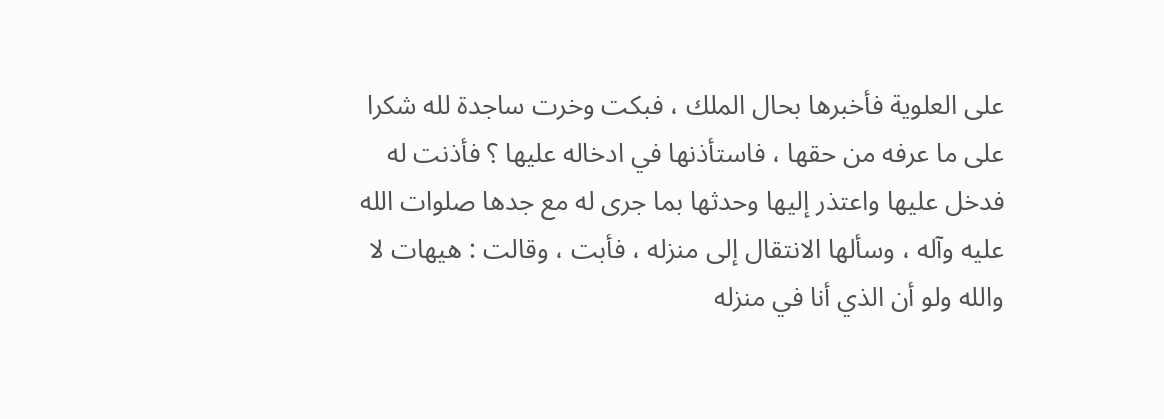على العلوية فأخبرها بحال الملك ، فبكت وخرت ساجدة لله شكرا على ما عرفه من حقها ، فاستأذنها في ادخاله عليها ؟ فأذنت له فدخل عليها واعتذر إليها وحدثها بما جرى له مع جدها صلوات الله عليه وآله ، وسألها الانتقال إلى منزله ، فأبت ، وقالت : هيهات لا والله ولو أن الذي أنا في منزله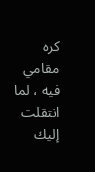كره مقامي فيه ، لما انتقلت إليك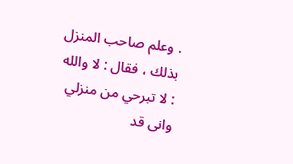. وعلم صاحب المنزل بذلك ، فقال : لا والله : لا تبرحي من منزلي وانى قد